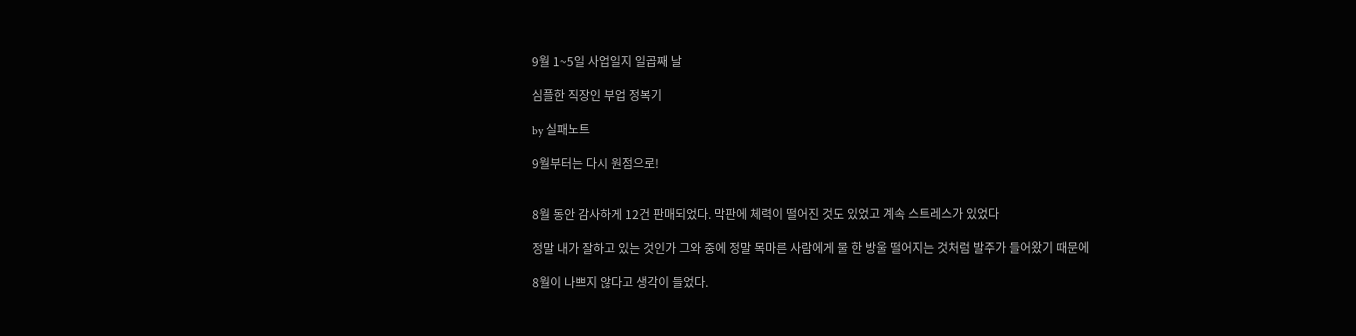9월 1~5일 사업일지 일곱째 날

심플한 직장인 부업 정복기

by 실패노트

9월부터는 다시 원점으로!


8월 동안 감사하게 12건 판매되었다. 막판에 체력이 떨어진 것도 있었고 계속 스트레스가 있었다

정말 내가 잘하고 있는 것인가 그와 중에 정말 목마른 사람에게 물 한 방울 떨어지는 것처럼 발주가 들어왔기 때문에

8월이 나쁘지 않다고 생각이 들었다.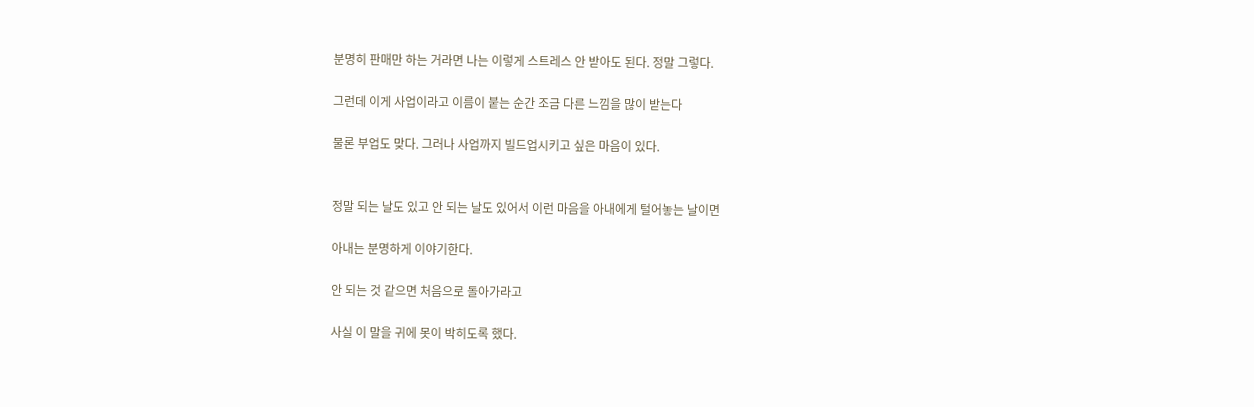분명히 판매만 하는 거라면 나는 이렇게 스트레스 안 받아도 된다. 정말 그렇다.

그런데 이게 사업이라고 이름이 붙는 순간 조금 다른 느낌을 많이 받는다

물론 부업도 맞다. 그러나 사업까지 빌드업시키고 싶은 마음이 있다.


정말 되는 날도 있고 안 되는 날도 있어서 이런 마음을 아내에게 털어놓는 날이면

아내는 분명하게 이야기한다.

안 되는 것 같으면 처음으로 돌아가라고

사실 이 말을 귀에 못이 박히도록 했다.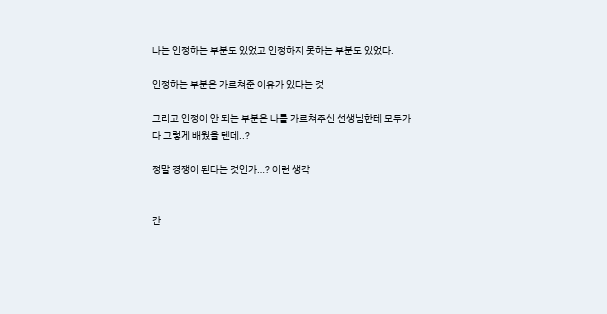나는 인정하는 부분도 있었고 인정하지 못하는 부분도 있었다.

인정하는 부분은 가르쳐준 이유가 있다는 것

그리고 인정이 안 되는 부분은 나를 가르쳐주신 선생님한테 모두가 다 그렇게 배웠을 텐데..?

정말 경쟁이 된다는 것인가…? 이런 생각


간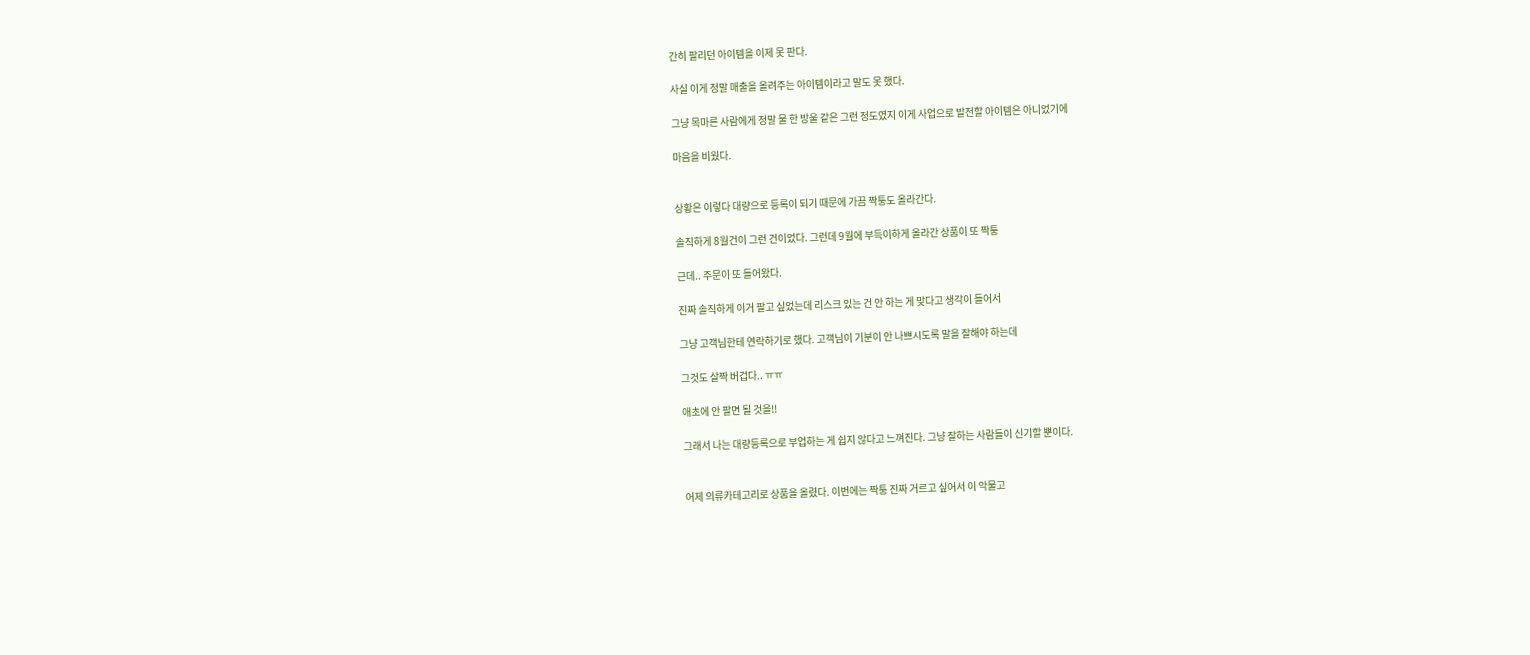간히 팔리던 아이템을 이제 못 판다.

사실 이게 정말 매출을 올려주는 아이템이라고 말도 못 했다.

그냥 목마른 사람에게 정말 물 한 방울 같은 그런 정도였지 이게 사업으로 발전할 아이템은 아니었기에

마음을 비웠다.


상황은 이렇다 대량으로 등록이 되기 때문에 가끔 짝퉁도 올라간다.

솔직하게 8월건이 그런 건이었다. 그런데 9월에 부득이하게 올라간 상품이 또 짝퉁

근데.. 주문이 또 들어왔다.

진짜 솔직하게 이거 팔고 싶었는데 리스크 있는 건 안 하는 게 맞다고 생각이 들어서

그냥 고객님한테 연락하기로 했다. 고객님이 기분이 안 나쁘시도록 말을 잘해야 하는데

그것도 살짝 버겁다.. ㅠㅠ

애초에 안 팔면 될 것을!!

그래서 나는 대량등록으로 부업하는 게 쉽지 않다고 느껴진다. 그냥 잘하는 사람들이 신기할 뿐이다.


어제 의류카테고리로 상품을 올렸다. 이번에는 짝퉁 진짜 거르고 싶어서 이 악물고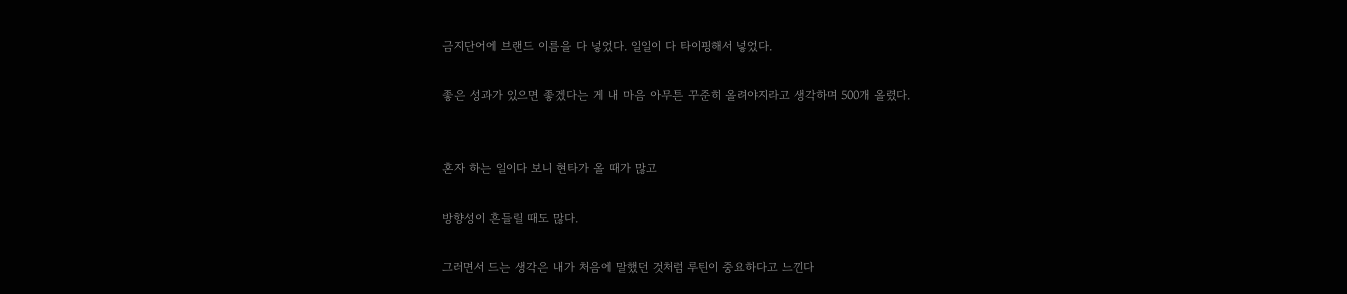금지단어에 브랜드 이름을 다 넣었다. 일일이 다 타이핑해서 넣었다.

좋은 성과가 있으면 좋겠다는 게 내 마음 아무튼 꾸준히 올려야지라고 생각하며 500개 올렸다.


혼자 하는 일이다 보니 현타가 올 때가 많고

방향성이 흔들릴 때도 많다.

그러면서 드는 생각은 내가 처음에 말했던 것처럼 루틴이 중요하다고 느낀다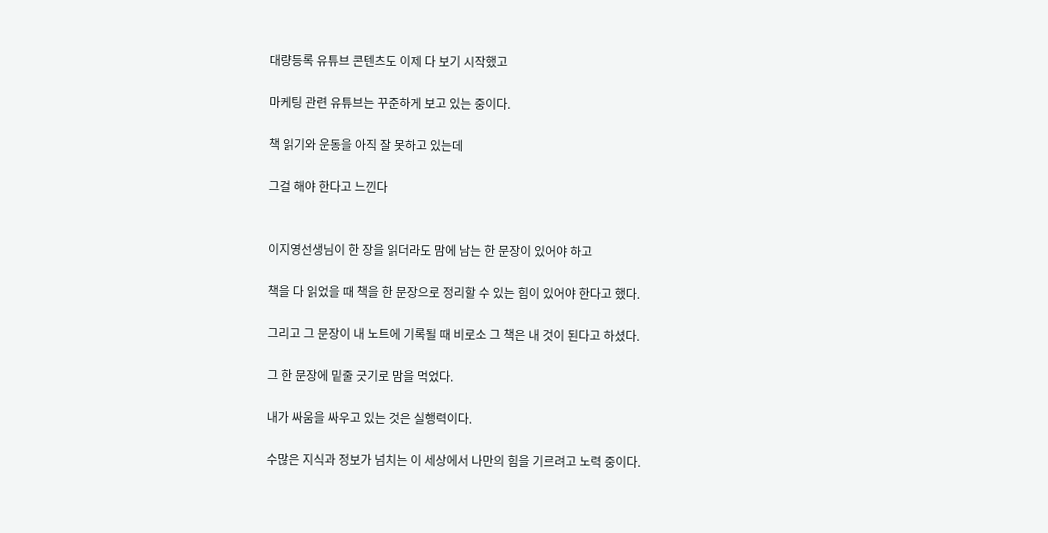대량등록 유튜브 콘텐츠도 이제 다 보기 시작했고

마케팅 관련 유튜브는 꾸준하게 보고 있는 중이다.

책 읽기와 운동을 아직 잘 못하고 있는데

그걸 해야 한다고 느낀다


이지영선생님이 한 장을 읽더라도 맘에 남는 한 문장이 있어야 하고

책을 다 읽었을 때 책을 한 문장으로 정리할 수 있는 힘이 있어야 한다고 했다.

그리고 그 문장이 내 노트에 기록될 때 비로소 그 책은 내 것이 된다고 하셨다.

그 한 문장에 밑줄 긋기로 맘을 먹었다.

내가 싸움을 싸우고 있는 것은 실행력이다.

수많은 지식과 정보가 넘치는 이 세상에서 나만의 힘을 기르려고 노력 중이다.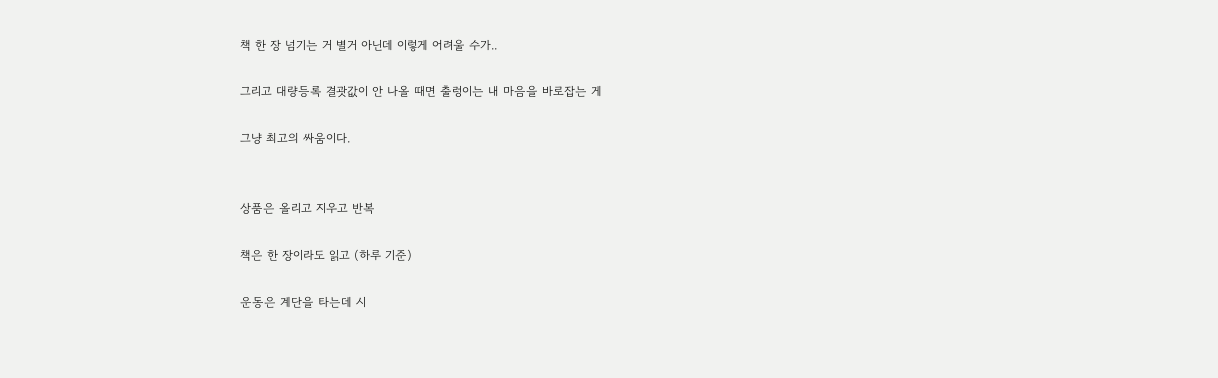책 한 장 넘기는 거 별거 아닌데 이렇게 어려울 수가..

그리고 대량등록 결괏값이 안 나올 때면 출렁이는 내 마음을 바로잡는 게

그냥 최고의 싸움이다.


상품은 올리고 지우고 반복

책은 한 장이라도 읽고 (하루 기준)

운동은 계단을 타는데 시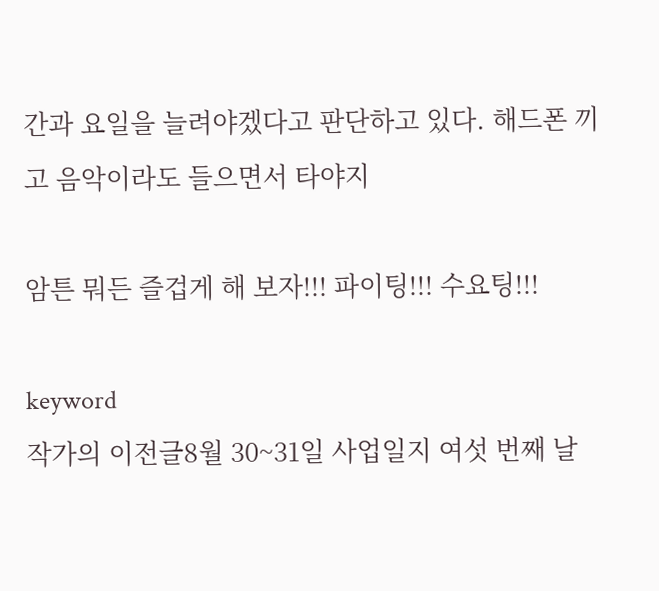간과 요일을 늘려야겠다고 판단하고 있다. 해드폰 끼고 음악이라도 들으면서 타야지

암튼 뭐든 즐겁게 해 보자!!! 파이팅!!! 수요팅!!!

keyword
작가의 이전글8월 30~31일 사업일지 여섯 번째 날